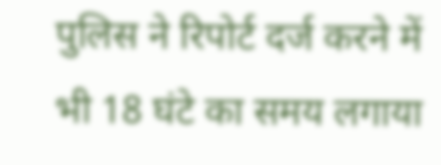पुलिस ने रिपोर्ट दर्ज करने में भी 18 घंटे का समय लगाया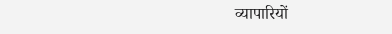व्यापारियों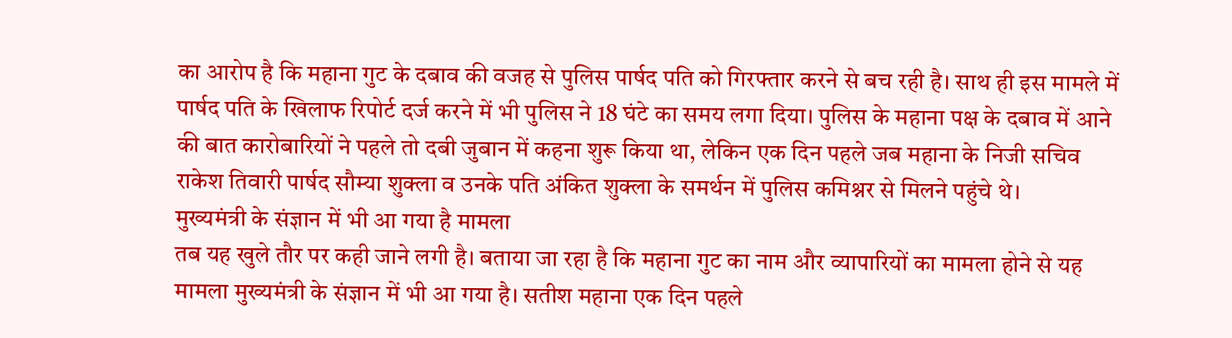का आरोप है कि महाना गुट के दबाव की वजह से पुलिस पार्षद पति को गिरफ्तार करने से बच रही है। साथ ही इस मामले में पार्षद पति के खिलाफ रिपोर्ट दर्ज करने में भी पुलिस ने 18 घंटे का समय लगा दिया। पुलिस के महाना पक्ष के दबाव में आने की बात कारोबारियों ने पहले तो दबी जुबान में कहना शुरू किया था, लेकिन एक दिन पहले जब महाना के निजी सचिव राकेश तिवारी पार्षद सौम्या शुक्ला व उनके पति अंकित शुक्ला के समर्थन में पुलिस कमिश्नर से मिलने पहुंचे थे।
मुख्यमंत्री के संज्ञान में भी आ गया है मामला
तब यह खुले तौर पर कही जाने लगी है। बताया जा रहा है कि महाना गुट का नाम और व्यापारियों का मामला होने से यह मामला मुख्यमंत्री के संज्ञान में भी आ गया है। सतीश महाना एक दिन पहले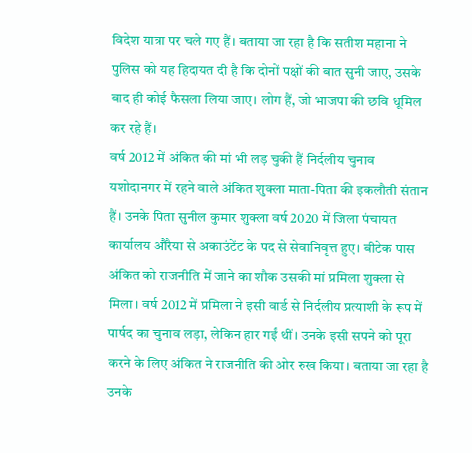विदेश यात्रा पर चले गए हैं। बताया जा रहा है कि सतीश महाना ने पुलिस को यह हिदायत दी है कि दोनों पक्षों की बात सुनी जाए, उसके बाद ही कोई फैसला लिया जाए। लोग हैं, जो भाजपा की छवि धूमिल कर रहे हैं।
वर्ष 2012 में अंकित की मां भी लड़ चुकी हैं निर्दलीय चुनाव
यशोदानगर में रहने वाले अंकित शुक्ला माता-पिता की इकलौती संतान हैं। उनके पिता सुनील कुमार शुक्ला वर्ष 2020 में जिला पंचायत कार्यालय औरैया से अकाउंटेंट के पद से सेवानिवृत्त हुए। बीटेक पास अंकित को राजनीति में जाने का शौक उसकी मां प्रमिला शुक्ला से मिला। वर्ष 2012 में प्रमिला ने इसी वार्ड से निर्दलीय प्रत्याशी के रूप में पार्षद का चुनाव लड़ा, लेकिन हार गईं थीं। उनके इसी सपने को पूरा करने के लिए अंकित ने राजनीति की ओर रुख किया। बताया जा रहा है उनके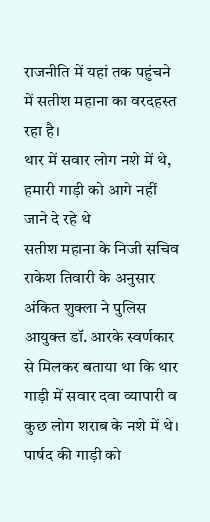राजनीति में यहां तक पहुंचने में सतीश महाना का वरदहस्त रहा है।
थार में सवार लोग नशे में थे, हमारी गाड़ी को आगे नहीं जाने दे रहे थे
सतीश महाना के निजी सचिव राकेश तिवारी के अनुसार अंकित शुक्ला ने पुलिस आयुक्त डॉ. आरके स्वर्णकार से मिलकर बताया था कि थार गाड़ी में सवार दवा व्यापारी व कुछ लोग शराब के नशे में थे। पार्षद की गाड़ी को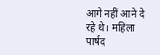आगे नहीं आने दे रहे थे। महिला पार्षद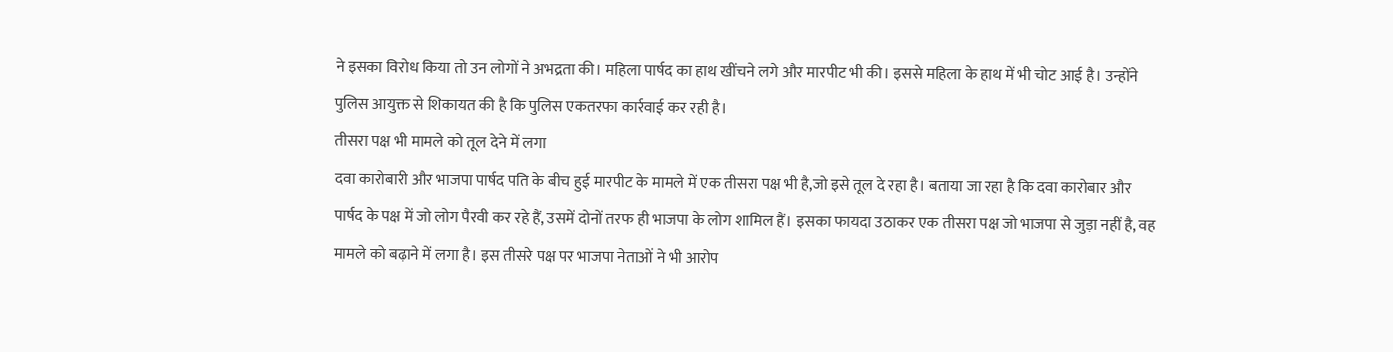ने इसका विरोध किया तो उन लोगों ने अभद्रता की। महिला पार्षद का हाथ खींचने लगे और मारपीट भी की। इससे महिला के हाथ में भी चोट आई है। उन्होंने पुलिस आयुक्त से शिकायत की है कि पुलिस एकतरफा कार्रवाई कर रही है।
तीसरा पक्ष भी मामले को तूल देने में लगा
दवा कारोबारी और भाजपा पार्षद पति के बीच हुई मारपीट के मामले में एक तीसरा पक्ष भी है,जो इसे तूल दे रहा है। बताया जा रहा है कि दवा कारोबार और पार्षद के पक्ष में जो लोग पैरवी कर रहे हैं, उसमें दोनों तरफ ही भाजपा के लोग शामिल हैं। इसका फायदा उठाकर एक तीसरा पक्ष जो भाजपा से जुड़ा नहीं है, वह मामले को बढ़ाने में लगा है। इस तीसरे पक्ष पर भाजपा नेताओं ने भी आरोप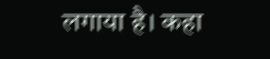लगाया है। कहा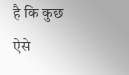है कि कुछ ऐसे